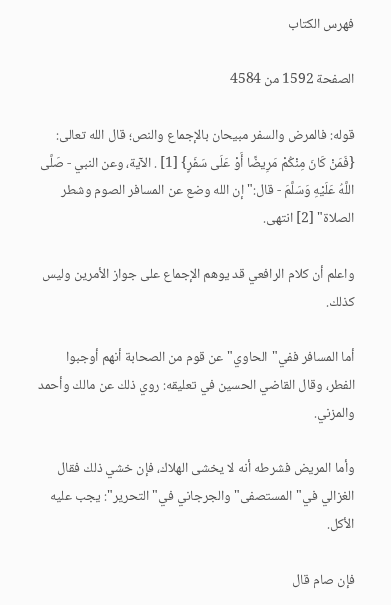فهرس الكتاب

الصفحة 1592 من 4584

قوله: فالمرض والسفر مبيحان بالإجماع والنص؛ قال الله تعالى: {فَمَنْ كَانَ مِنْكُمْ مَرِيضًا أَوْ عَلَى سَفَرٍ} [1] . الآية، وعن النبي - صَلَّى اللَّهُ عَلَيْهِ وَسَلَّمَ - قال:"إن الله وضع عن المسافر الصوم وشطر الصلاة" [2] انتهى.

واعلم أن كلام الرافعي قد يوهم الإجماع على جواز الأمرين وليس كذلك.

أما المسافر ففي"الحاوي"عن قوم من الصحابة أنهم أوجبوا الفطر، وقال القاضي الحسين في تعليقه: روي ذلك عن مالك وأحمد والمزني.

وأما المريض فشرطه أنه لا يخشى الهلاك، فإن خشي ذلك فقال الغزالي في"المستصفى"والجرجاني في"التحرير": يجب عليه الأكل.

فإن صام قال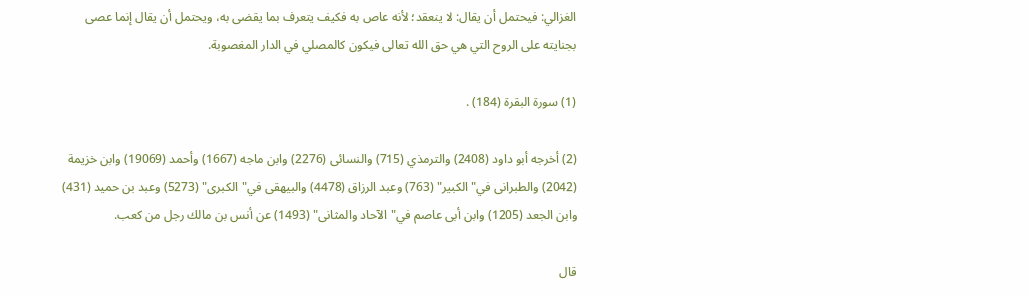الغزالي: فيحتمل أن يقال: لا ينعقد؛ لأنه عاص به فكيف يتعرف بما يقضى به، ويحتمل أن يقال إنما عصى بجنايته على الروح التي هي حق الله تعالى فيكون كالمصلي في الدار المغصوبة.

(1) سورة البقرة (184) .

(2) أخرجه أبو داود (2408) والترمذي (715) والنسائى (2276) وابن ماجه (1667) وأحمد (19069) وابن خزيمة (2042) والطبرانى في"الكبير" (763) وعبد الرزاق (4478) والبيهقى في"الكبرى" (5273) وعبد بن حميد (431) وابن الجعد (1205) وابن أبى عاصم في"الآحاد والمثانى" (1493) عن أنس بن مالك رجل من كعب.

قال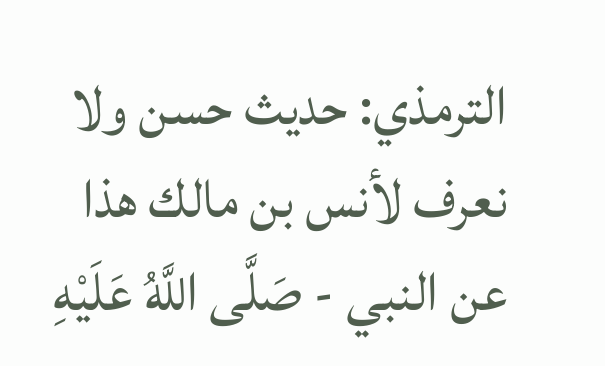الترمذي: حديث حسن ولا نعرف لأنس بن مالك هذا عن النبي - صَلَّى اللَّهُ عَلَيْهِ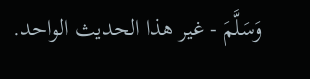وَسَلَّمَ - غير هذا الحديث الواحد.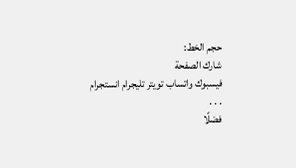حجم الخط:
شارك الصفحة
فيسبوك واتساب تويتر تليجرام انستجرام
. . .
فضلًا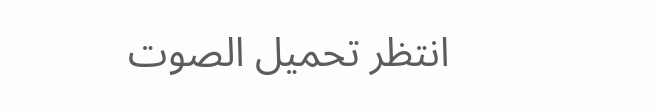انتظر تحميل الصوت